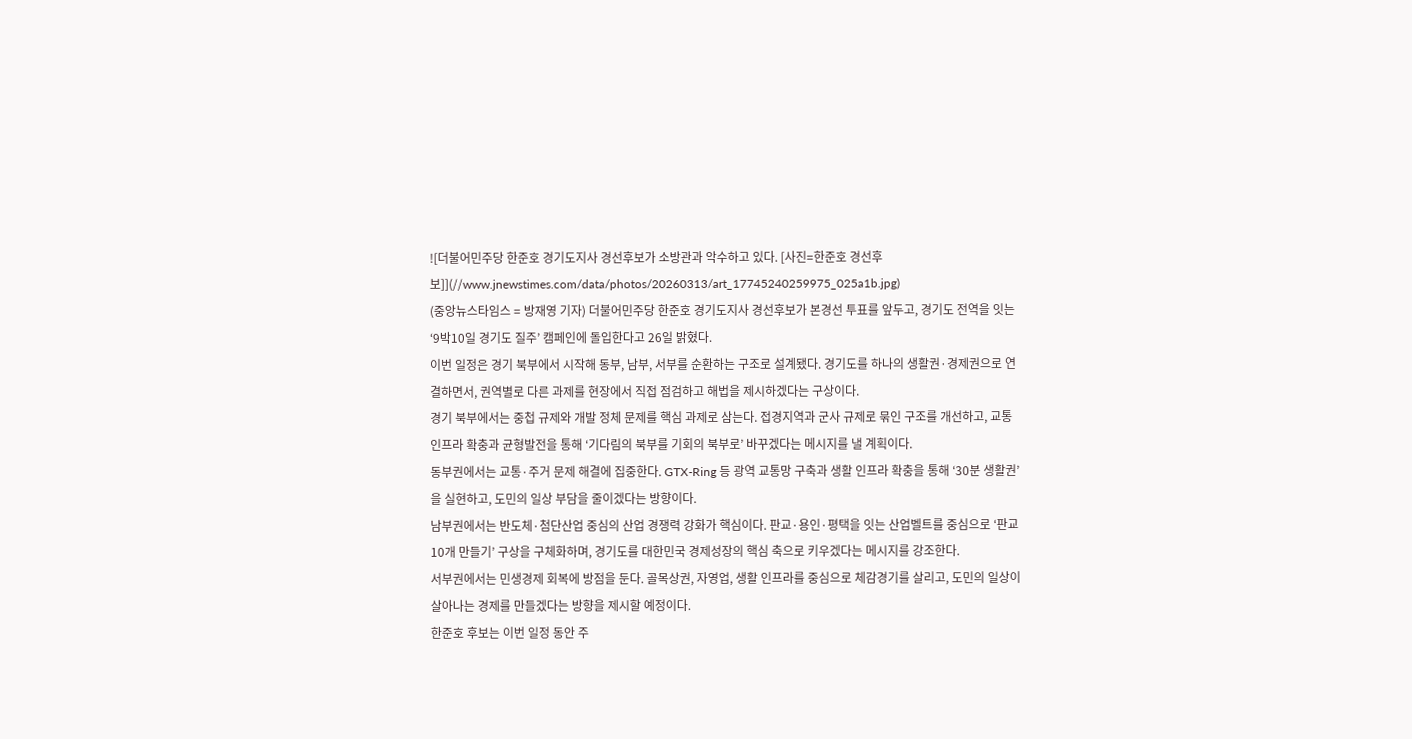![더불어민주당 한준호 경기도지사 경선후보가 소방관과 악수하고 있다. [사진=한준호 경선후보]](//www.jnewstimes.com/data/photos/20260313/art_17745240259975_025a1b.jpg)
(중앙뉴스타임스 = 방재영 기자) 더불어민주당 한준호 경기도지사 경선후보가 본경선 투표를 앞두고, 경기도 전역을 잇는 ‘9박10일 경기도 질주’ 캠페인에 돌입한다고 26일 밝혔다.
이번 일정은 경기 북부에서 시작해 동부, 남부, 서부를 순환하는 구조로 설계됐다. 경기도를 하나의 생활권·경제권으로 연결하면서, 권역별로 다른 과제를 현장에서 직접 점검하고 해법을 제시하겠다는 구상이다.
경기 북부에서는 중첩 규제와 개발 정체 문제를 핵심 과제로 삼는다. 접경지역과 군사 규제로 묶인 구조를 개선하고, 교통 인프라 확충과 균형발전을 통해 ‘기다림의 북부를 기회의 북부로’ 바꾸겠다는 메시지를 낼 계획이다.
동부권에서는 교통·주거 문제 해결에 집중한다. GTX-Ring 등 광역 교통망 구축과 생활 인프라 확충을 통해 ‘30분 생활권’을 실현하고, 도민의 일상 부담을 줄이겠다는 방향이다.
남부권에서는 반도체·첨단산업 중심의 산업 경쟁력 강화가 핵심이다. 판교·용인·평택을 잇는 산업벨트를 중심으로 ‘판교 10개 만들기’ 구상을 구체화하며, 경기도를 대한민국 경제성장의 핵심 축으로 키우겠다는 메시지를 강조한다.
서부권에서는 민생경제 회복에 방점을 둔다. 골목상권, 자영업, 생활 인프라를 중심으로 체감경기를 살리고, 도민의 일상이 살아나는 경제를 만들겠다는 방향을 제시할 예정이다.
한준호 후보는 이번 일정 동안 주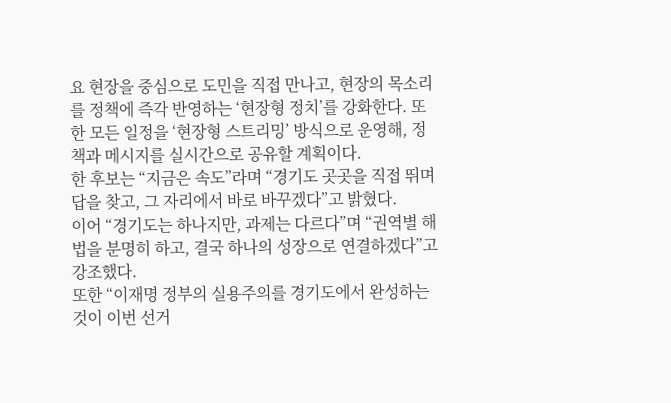요 현장을 중심으로 도민을 직접 만나고, 현장의 목소리를 정책에 즉각 반영하는 ‘현장형 정치’를 강화한다. 또한 모든 일정을 ‘현장형 스트리밍’ 방식으로 운영해, 정책과 메시지를 실시간으로 공유할 계획이다.
한 후보는 “지금은 속도”라며 “경기도 곳곳을 직접 뛰며 답을 찾고, 그 자리에서 바로 바꾸겠다”고 밝혔다.
이어 “경기도는 하나지만, 과제는 다르다”며 “권역별 해법을 분명히 하고, 결국 하나의 성장으로 연결하겠다”고 강조했다.
또한 “이재명 정부의 실용주의를 경기도에서 완성하는 것이 이번 선거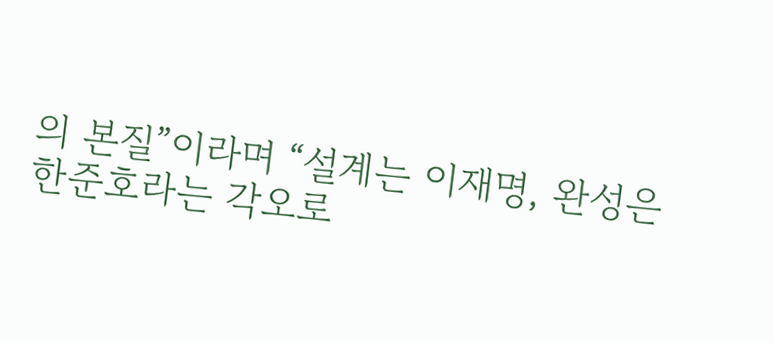의 본질”이라며 “설계는 이재명, 완성은 한준호라는 각오로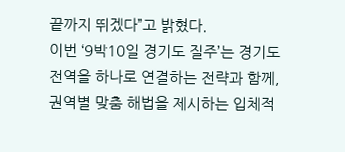끝까지 뛰겠다”고 밝혔다.
이번 ‘9박10일 경기도 질주’는 경기도 전역을 하나로 연결하는 전략과 함께, 권역별 맞춤 해법을 제시하는 입체적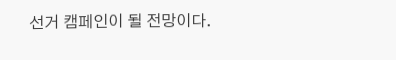선거 캠페인이 될 전망이다.